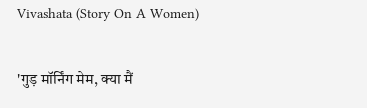Vivashata (Story On A Women)

'गुड़ मॉर्निंग मेम, क्या मैं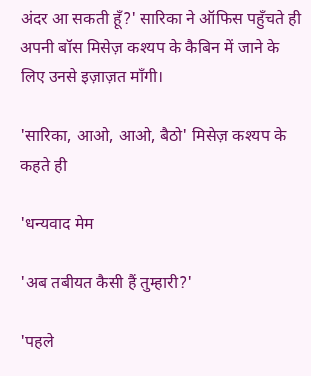अंदर आ सकती हूँ?' सारिका ने ऑफिस पहुँचते ही अपनी बॉस मिसेज़ कश्यप के कैबिन में जाने के लिए उनसे इज़ाज़त माँगी।

'सारिका, आओ, आओ, बैठो' मिसेज़ कश्यप के कहते ही

'धन्यवाद मेम

'अब तबीयत कैसी हैं तुम्हारी?'

'पहले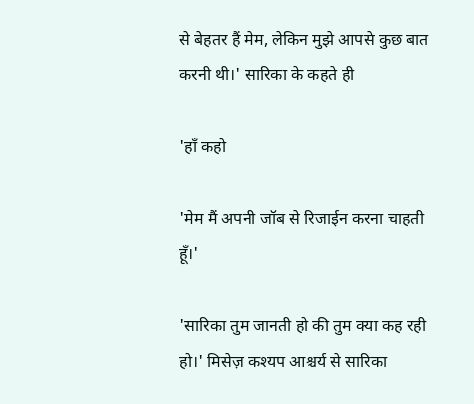से बेहतर हैं मेम, लेकिन मुझे आपसे कुछ बात करनी थी।' सारिका के कहते ही

'हाँ कहो

'मेम मैं अपनी जॉब से रिजाईन करना चाहती हूँ।'

'सारिका तुम जानती हो की तुम क्या कह रही हो।' मिसेज़ कश्यप आश्चर्य से सारिका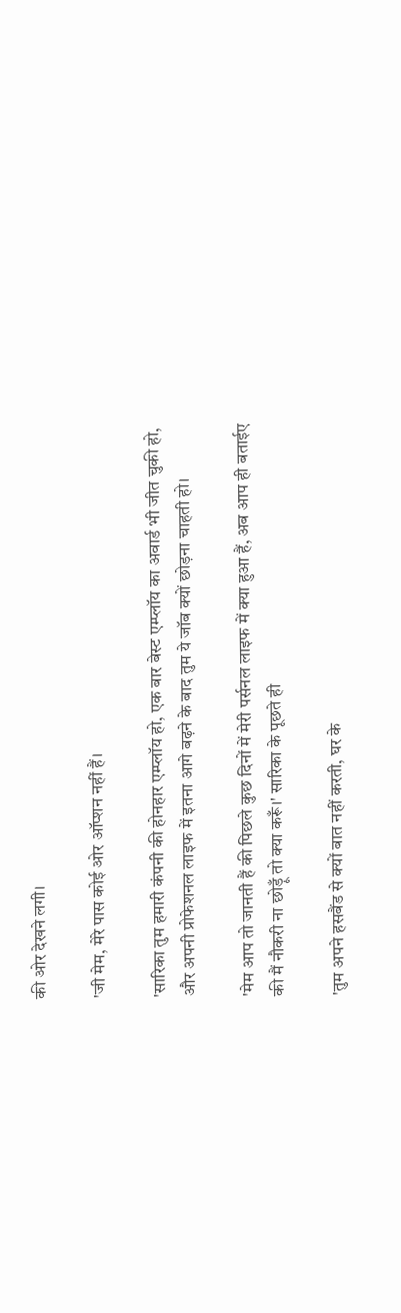की ओर देखने लगी।

'जी मेम, मेरे पास कोई ओर ऑप्शन नहीं हैं।

'सारिका तुम हमारी कंपनी की होनहार एम्प्लॉय हो, एक बार बेस्ट एम्प्लॉय का अवार्ड भी जीत चुकी हो, और अपनी प्रोफेशनल लाइफ में इतना आगे बढ़ने के बाद तुम ये जॉब क्यों छोड़ना चाहती हो।

'मेम आप तो जानती हैं की पिछले कुछ दिनों में मेरी पर्सनल लाइफ में क्या हुआ हैं, अब आप ही बताईए की मैं नौकरी ना छोड़ूँ तो क्या करूँ।' सारिका के पूछते ही

'तुम अपने हसबैंड से क्यों बात नहीं करती, घर के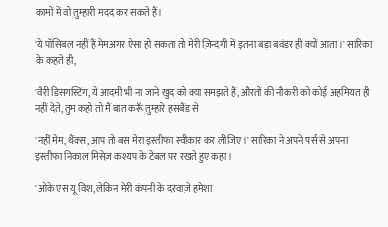कामों में वो तुम्हारी मदद कर सकते हैं।

'ये पॉसिबल नहीं हैं मेमअगर ऐसा हो सकता तो मेरी ज़िन्दगी में इतना बड़ा बवंडर ही क्यों आता।' सारिका के कहते ही,

'वैरी डिसगस्टिंग, ये आदमी भी ना जाने खुद को क्या समझते हैं, औरतों की नौकरी को कोई अहमियत ही नहीं देते, तुम कहो तो मैं बात करूँ तुम्हारे हसबैंड से

'नहीं मेम, थैंक्स, आप तो बस मेरा इस्तीफा स्वीकार कर लीजिए।' सारिका ने अपने पर्स से अपना इस्तीफा निकाल मिसेज़ कश्यप के टेबल पर रखते हुए कहा।

'ओके एस यू विश, लेकिन मेरी कंपनी के दरवाज़े हमेशा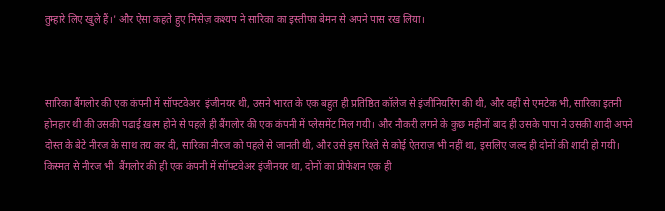तुम्हारे लिए खुले हैं।' और ऐसा कहते हुए मिसेज़ कश्यप ने सारिका का इस्तीफा बेमन से अपने पास रख लिया।



सारिका बैंगलोर की एक कंपनी में सॉफ्टवेअर  इंजीनयर थी, उसने भारत के एक बहुत ही प्रतिष्ठित कॉलेज से इंजीनियरिंग की थी, और वहीं से एमटेक भी, सारिका इतनी होनहार थी की उसकी पढाई ख़त्म होने से पहले ही बैंगलोर की एक कंपनी में प्लेसमेंट मिल गयी। और नौकरी लगने के कुछ महीनों बाद ही उसके पापा ने उसकी शादी अपने दोस्त के बेटे नीरज के साथ तय कर दी, सारिका नीरज को पहले से जानती थी, और उसे इस रिश्ते से कोई ऐतराज़ भी नहीं था, इसलिए जल्द ही दोनों की शादी हो गयी। किस्मत से नीरज भी  बैंगलोर की ही एक कंपनी में सॉफ्टवेअर इंजीनयर था, दोनों का प्रोफेशन एक ही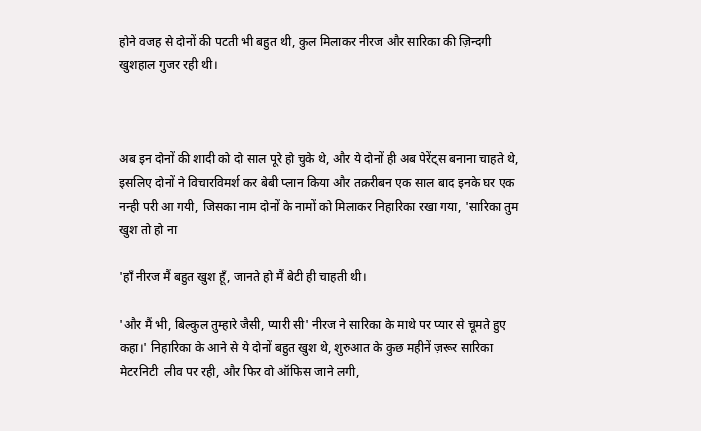होने वजह से दोनों की पटती भी बहुत थी, कुल मिलाकर नीरज और सारिका की ज़िन्दगी खुशहाल गुजर रही थी।



अब इन दोनों की शादी को दो साल पूरे हो चुके थे, और ये दोनों ही अब पेरेंट्स बनाना चाहते थे, इसलिए दोनों ने विचारविमर्श कर बेबी प्लान किया और तक़रीबन एक साल बाद इनके घर एक नन्ही परी आ गयी, जिसका नाम दोनों के नामों को मिलाकर निहारिका रखा गया, 'सारिका तुम खुश तो हो ना

'हाँ नीरज मैं बहुत खुश हूँ, जानते हो मैं बेटी ही चाहती थी।

'और मैं भी, बिल्कुल तुम्हारे जैसी, प्यारी सी' नीरज ने सारिका के माथे पर प्यार से चूमते हुए कहा।' निहारिका के आने से ये दोनों बहुत खुश थे, शुरुआत के कुछ महीनें ज़रूर सारिका मेटरनिटी  लीव पर रही, और फिर वो ऑफिस जाने लगी,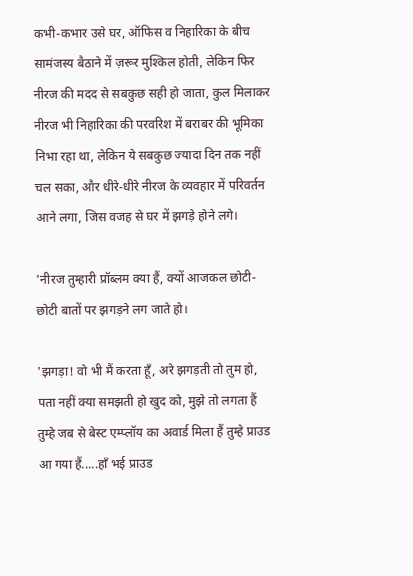कभी-कभार उसे घर, ऑफिस व निहारिका के बीच सामंजस्य बैठाने में ज़रूर मुश्किल होती, लेकिन फिर नीरज की मदद से सबकुछ सही हो जाता, कुल मिलाकर नीरज भी निहारिका की परवरिश में बराबर की भूमिका निभा रहा था, लेकिन ये सबकुछ ज्यादा दिन तक नहीं चल सका, और धीरे-धीरे नीरज के व्यवहार में परिवर्तन आने लगा, जिस वजह से घर में झगड़े होने लगे।

'नीरज तुम्हारी प्रॉब्लम क्या हैं, क्यों आजकल छोटी-छोटी बातों पर झगड़ने लग जाते हो।

'झगड़ा! वो भी मैं करता हूँ, अरे झगड़ती तो तुम हो, पता नहीं क्या समझती हो खुद को, मुझे तो लगता हैं तुम्हे जब से बेस्ट एम्प्लॉय का अवार्ड मिला हैं तुम्हे प्राउड आ गया हैं.....हाँ भई प्राउड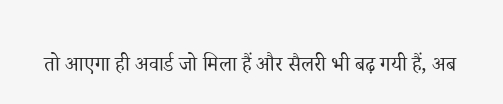तो आएगा ही अवार्ड जो मिला हैं और सैलरी भी बढ़ गयी हैं, अब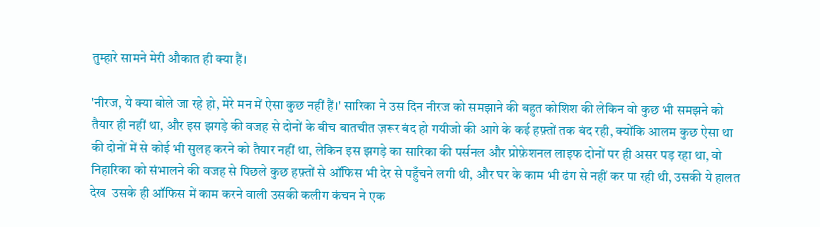तुम्हारे सामने मेरी औकात ही क्या हैं।

'नीरज, ये क्या बोले जा रहे हो, मेरे मन में ऐसा कुछ नहीं हैं।' सारिका ने उस दिन नीरज को समझाने की बहुत कोशिश की लेकिन वो कुछ भी समझने को तैयार ही नहीं था, और इस झगड़े की वजह से दोनों के बीच बातचीत ज़रूर बंद हो गयीजो की आगे के कई हफ़्तों तक बंद रही, क्योंकि आलम कुछ ऐसा था की दोनों में से कोई भी सुलह करने को तैयार नहीं था, लेकिन इस झगड़े का सारिका की पर्सनल और प्रोफ़ेशनल लाइफ दोनों पर ही असर पड़ रहा था, वो निहारिका को संभालने की वजह से पिछले कुछ हफ़्तों से ऑफिस भी देर से पहुँचने लगी थी, और घर के काम भी ढंग से नहीं कर पा रही थी, उसकी ये हालत देख  उसके ही ऑफिस में काम करने वाली उसकी कलीग कंचन ने एक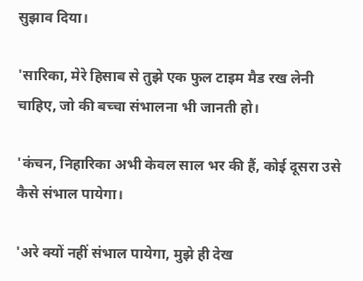सुझाव दिया।

'सारिका, मेरे हिसाब से तुझे एक फुल टाइम मैड रख लेनी चाहिए, जो की बच्चा संभालना भी जानती हो।

'कंचन, निहारिका अभी केवल साल भर की हैं, कोई दूसरा उसे कैसे संभाल पायेगा।

'अरे क्यों नहीं संभाल पायेगा, मुझे ही देख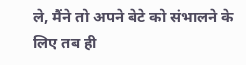ले, मैंने तो अपने बेटे को संभालने के लिए तब ही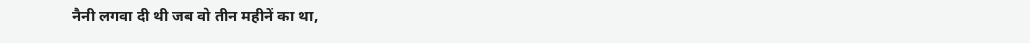नैनी लगवा दी थी जब वो तीन महीनें का था,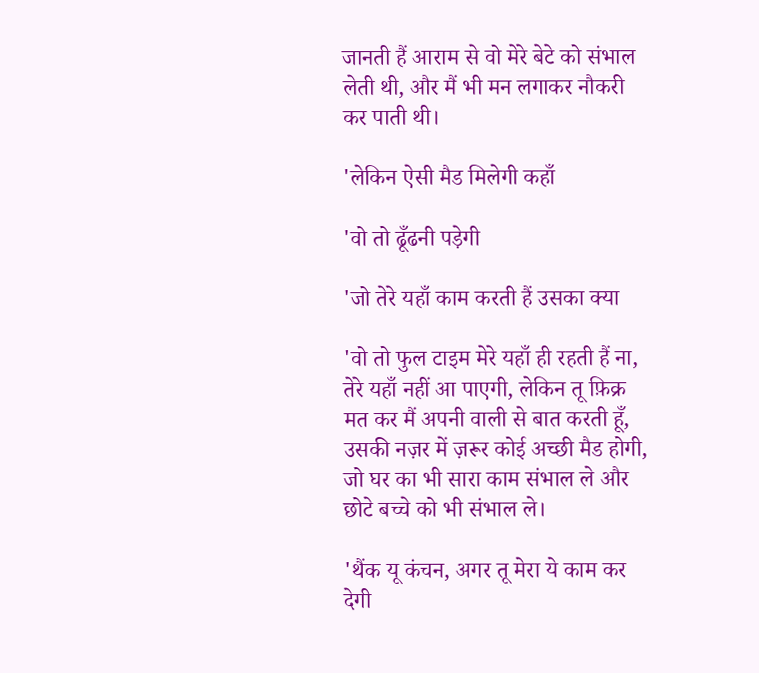जानती हैं आराम से वो मेरे बेटे को संभाल लेती थी, और मैं भी मन लगाकर नौकरी कर पाती थी।

'लेकिन ऐसी मैड मिलेगी कहाँ

'वो तो ढूँढनी पड़ेगी

'जो तेरे यहाँ काम करती हैं उसका क्या

'वो तो फुल टाइम मेरे यहाँ ही रहती हैं ना, तेरे यहाँ नहीं आ पाएगी, लेकिन तू फ़िक्र मत कर मैं अपनी वाली से बात करती हूँ, उसकी नज़र में ज़रूर कोई अच्छी मैड होगी, जो घर का भी सारा काम संभाल ले और छोटे बच्चे को भी संभाल ले।

'थैंक यू कंचन, अगर तू मेरा ये काम कर देगी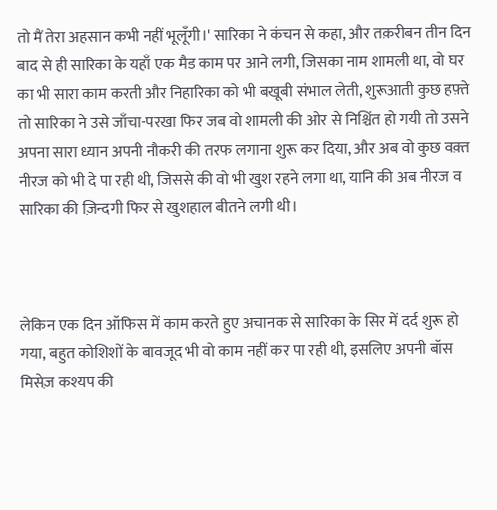तो मैं तेरा अहसान कभी नहीं भूलूँगी।' सारिका ने कंचन से कहा, और तक़रीबन तीन दिन बाद से ही सारिका के यहाँ एक मैड काम पर आने लगी, जिसका नाम शामली था, वो घर का भी सारा काम करती और निहारिका को भी बखूबी संभाल लेती, शुरूआती कुछ हफ़्ते तो सारिका ने उसे जाँचा-परखा फिर जब वो शामली की ओर से निश्चिंत हो गयी तो उसने अपना सारा ध्यान अपनी नौकरी की तरफ लगाना शुरू कर दिया, और अब वो कुछ वक़्त नीरज को भी दे पा रही थी, जिससे की वो भी खुश रहने लगा था, यानि की अब नीरज व सारिका की ज़िन्दगी फिर से खुशहाल बीतने लगी थी।



लेकिन एक दिन ऑफिस में काम करते हुए अचानक से सारिका के सिर में दर्द शुरू हो गया, बहुत कोशिशों के बावजूद भी वो काम नहीं कर पा रही थी, इसलिए अपनी बॉस मिसेज़ कश्यप की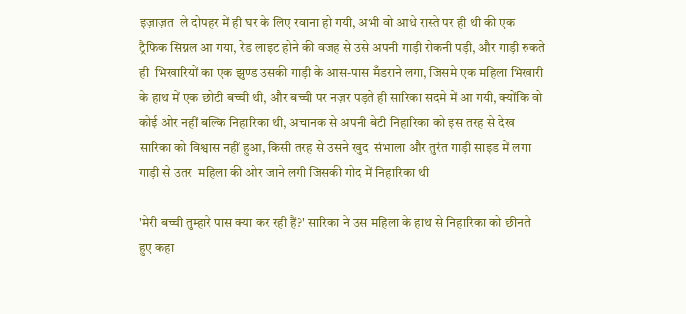इज़ाज़त  ले दोपहर में ही घर के लिए रवाना हो गयी, अभी वो आधे रास्ते पर ही थी की एक ट्रैफिक सिग्नल आ गया, रेड लाइट होने की वजह से उसे अपनी गाड़ी रोकनी पड़ी, और गाड़ी रुकते ही  भिखारियों का एक झुण्ड उसकी गाड़ी के आस-पास मँडराने लगा, जिसमे एक महिला भिखारी के हाथ में एक छोटी बच्ची थी, और बच्ची पर नज़र पड़ते ही सारिका सदमे में आ गयी, क्योंकि वो कोई ओर नहीं बल्कि निहारिका थी, अचानक से अपनी बेटी निहारिका को इस तरह से देख सारिका को विश्वास नहीं हुआ, किसी तरह से उसने खुद  संभाला और तुरंत गाड़ी साइड में लगा गाड़ी से उतर  महिला की ओर जाने लगी जिसकी गोद में निहारिका थी

'मेरी बच्ची तुम्हारे पास क्या कर रही हैं?' सारिका ने उस महिला के हाथ से निहारिका को छीनते हुए कहा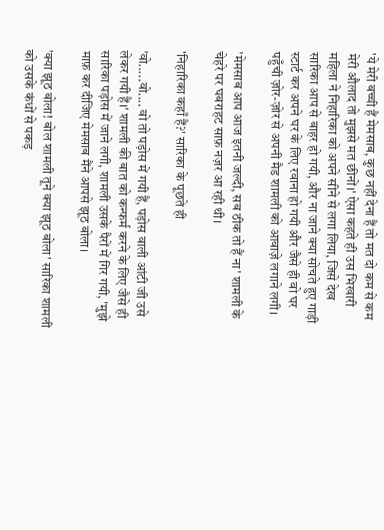'ये मेरी बच्ची हैं मेमसाब, कुछ नहीं देना हैं तो मत दो कम से कम मेरी औलाद तो मुझसे मत छीनों।' ऐसा कहते ही उस भिखारी महिला ने निहारिका को अपने सीने से लगा लिया, जिसे देख सारिका आप से बाहर हो गयी, और ना जाने क्या सोचते हुए गाड़ी स्टार्ट कर अपने घर के लिए रवाना हो गयी और जैसे ही वो घर पहुँची ज़ोर-ज़ोर से अपनी मैड शामली को आवाज़े लगाने लगी।

'मेमसाब आप आज इतनी जल्दी, सब ठीक तो हैं ना' शामली के चेहरे पर घबराहट साफ़ नज़र आ रही थी।

'निहारिका कहाँ हैं?' सारिका के पूछते ही

'वो.....वो.... वो तो पड़ोस में गयी हैं, पड़ोस वाली आंटी जी उसे लेकर गयी हैं।' शामली की बात को कन्फर्म करने के लिए जैसे ही सारिका पड़ोस में जाने लगी, शामली उसके पैरों में गिर गयी, 'मुझे माफ़ कर दीजिए मेमसाब मैंने आपसे झूठ बोला।

'क्या झूठ बोला! बोल शामली तूने क्या झूठ बोला' सारिका शामली को उसके कंधों से पकड़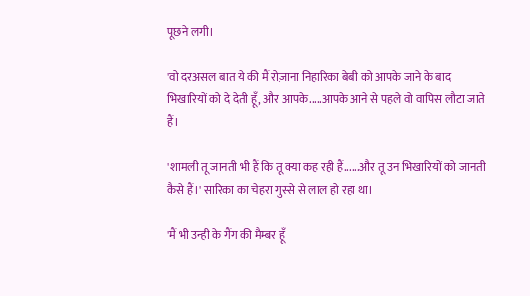पूछने लगी।

'वो दरअसल बात ये की मैं रोज़ाना निहारिका बेबी को आपके जाने के बाद भिखारियों को दे देती हूँ, और आपके.....आपके आने से पहले वो वापिस लौटा जाते हैं।

'शामली तू जानती भी हैं कि तू क्या कह रही हैं......और तू उन भिखारियों को जानती कैसे हैं।' सारिका का चेहरा गुस्से से लाल हो रहा था।

'मैं भी उन्ही के गैंग की मैम्बर हूँ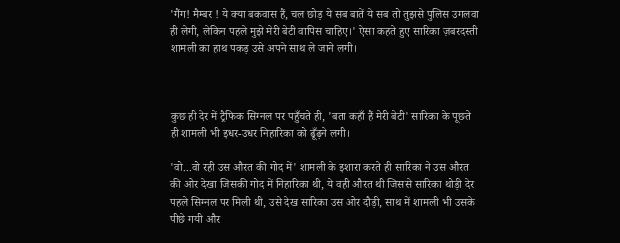'गैंग! मैम्बर ! ये क्या बकवास हैं, चल छोड़ ये सब बातें ये सब तो तुझसे पुलिस उगलवा ही लेगी, लेकिन पहले मुझे मेरी बेटी वापिस चाहिए।' ऐसा कहते हुए सारिका ज़बरदस्ती शामली का हाथ पकड़ उसे अपने साथ ले जाने लगी।



कुछ ही देर में ट्रैफिक सिग्नल पर पहुँचते ही, 'बता कहाँ हैं मेरी बेटी' सारिका के पूछते ही शामली भी इधर-उधर निहारिका को ढूँढ़ने लगी।

'वो...वो रही उस औरत की गोद में' शामली के इशारा करते ही सारिका ने उस औरत की ओर देखा जिसकी गोद में निहारिका थी, ये वही औरत थी जिससे सारिका थोड़ी देर पहले सिग्नल पर मिली थी, उसे देख सारिका उस ओर दौड़ी, साथ में शामली भी उसके पीछे गयी और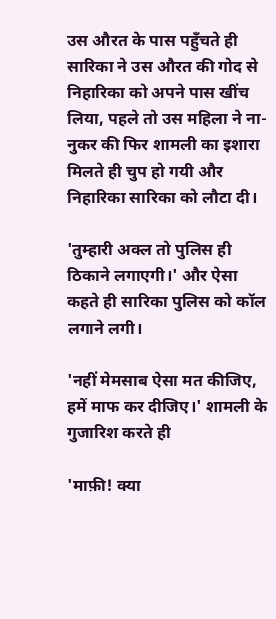उस औरत के पास पहुँचते ही सारिका ने उस औरत की गोद से निहारिका को अपने पास खींच लिया, पहले तो उस महिला ने ना-नुकर की फिर शामली का इशारा मिलते ही चुप हो गयी और निहारिका सारिका को लौटा दी।

'तुम्हारी अक्ल तो पुलिस ही ठिकाने लगाएगी।' और ऐसा कहते ही सारिका पुलिस को कॉल लगाने लगी।

'नहीं मेमसाब ऐसा मत कीजिए, हमें माफ कर दीजिए।' शामली के गुजारिश करते ही

'माफ़ी! क्या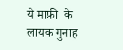ये माफ़ी  के लायक गुनाह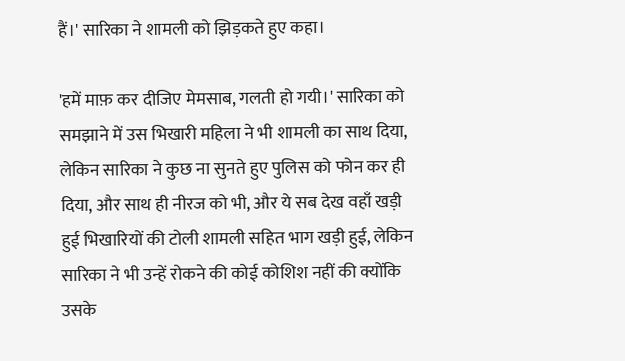हैं।' सारिका ने शामली को झिड़कते हुए कहा।

'हमें माफ़ कर दीजिए मेमसाब, गलती हो गयी।' सारिका को समझाने में उस भिखारी महिला ने भी शामली का साथ दिया, लेकिन सारिका ने कुछ ना सुनते हुए पुलिस को फोन कर ही दिया, और साथ ही नीरज को भी, और ये सब देख वहाँ खड़ी हुई भिखारियों की टोली शामली सहित भाग खड़ी हुई, लेकिन सारिका ने भी उन्हें रोकने की कोई कोशिश नहीं की क्योंकि उसके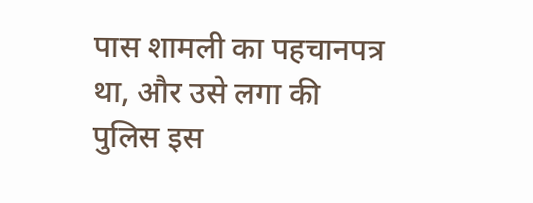पास शामली का पहचानपत्र था, और उसे लगा की पुलिस इस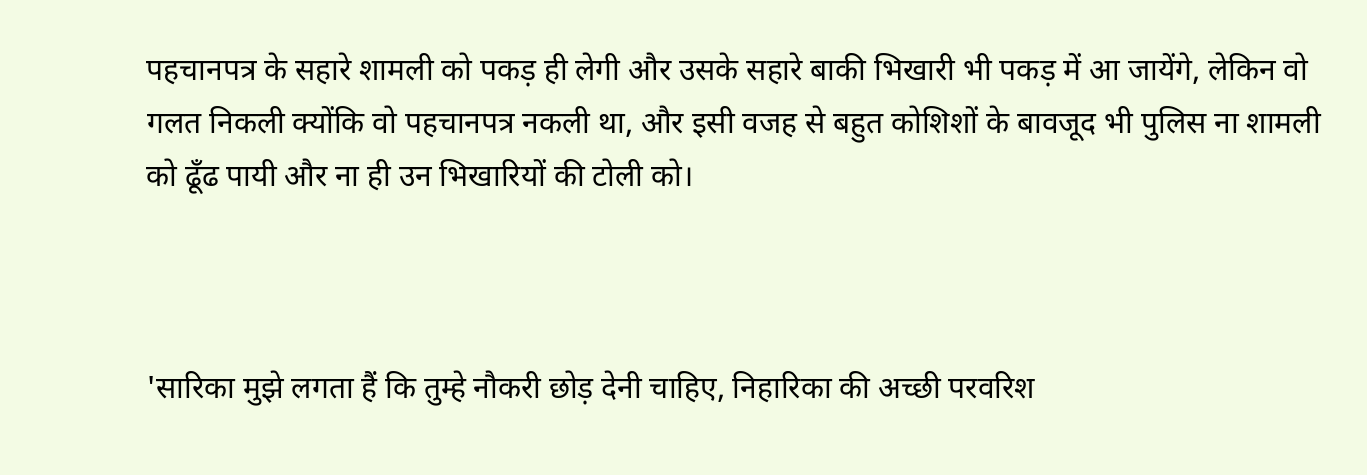पहचानपत्र के सहारे शामली को पकड़ ही लेगी और उसके सहारे बाकी भिखारी भी पकड़ में आ जायेंगे, लेकिन वो गलत निकली क्योंकि वो पहचानपत्र नकली था, और इसी वजह से बहुत कोशिशों के बावजूद भी पुलिस ना शामली को ढूँढ पायी और ना ही उन भिखारियों की टोली को।



'सारिका मुझे लगता हैं कि तुम्हे नौकरी छोड़ देनी चाहिए, निहारिका की अच्छी परवरिश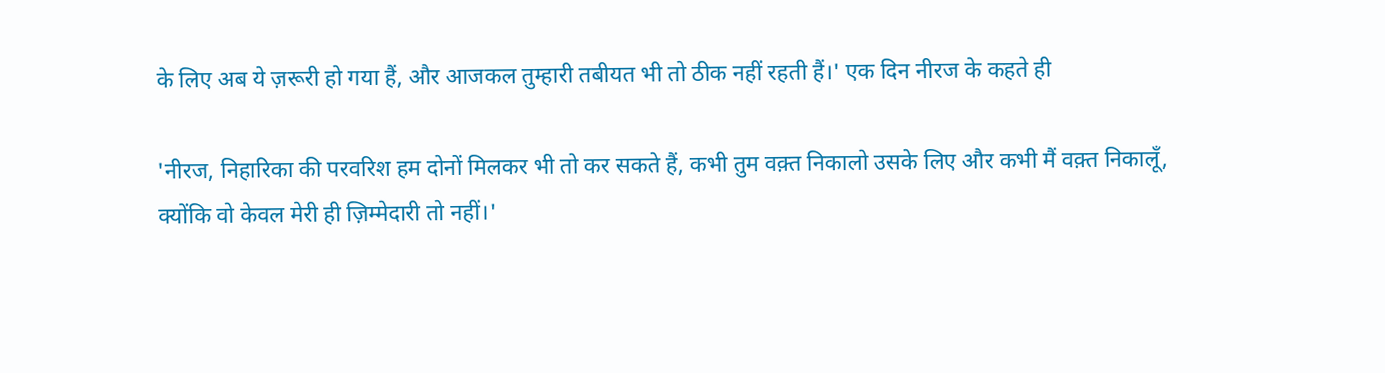के लिए अब ये ज़रूरी हो गया हैं, और आजकल तुम्हारी तबीयत भी तो ठीक नहीं रहती हैं।' एक दिन नीरज के कहते ही

'नीरज, निहारिका की परवरिश हम दोनों मिलकर भी तो कर सकते हैं, कभी तुम वक़्त निकालो उसके लिए और कभी मैं वक़्त निकालूँ, क्योंकि वो केवल मेरी ही ज़िम्मेदारी तो नहीं।'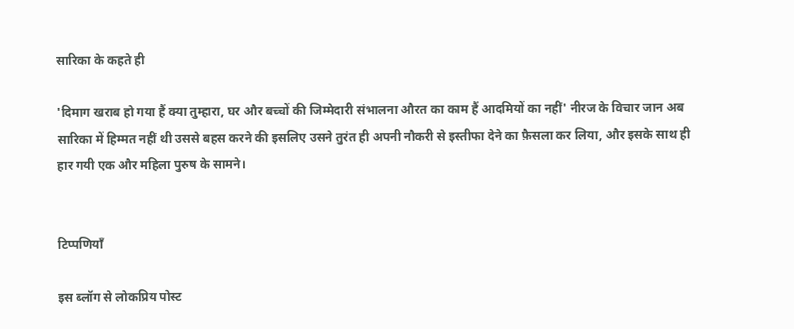सारिका के कहते ही

'दिमाग खराब हो गया हैं क्या तुम्हारा, घर और बच्चों की जिम्मेदारी संभालना औरत का काम हैं आदमियों का नहीं' नीरज के विचार जान अब सारिका में हिम्मत नहीं थी उससे बहस करने की इसलिए उसने तुरंत ही अपनी नौकरी से इस्तीफा देने का फ़ैसला कर लिया, और इसके साथ ही हार गयी एक और महिला पुरुष के सामने।


टिप्पणियाँ

इस ब्लॉग से लोकप्रिय पोस्ट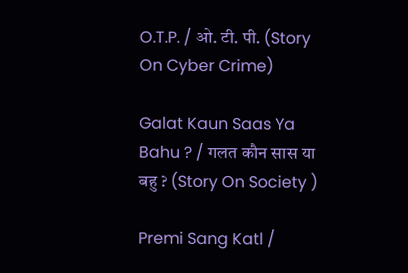O.T.P. / ओ. टी. पी. (Story On Cyber Crime)

Galat Kaun Saas Ya Bahu ? / गलत कौन सास या बहु ? (Story On Society )

Premi Sang Katl /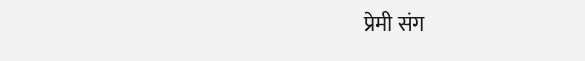प्रेमी संग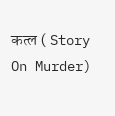कत्ल ( Story On Murder)